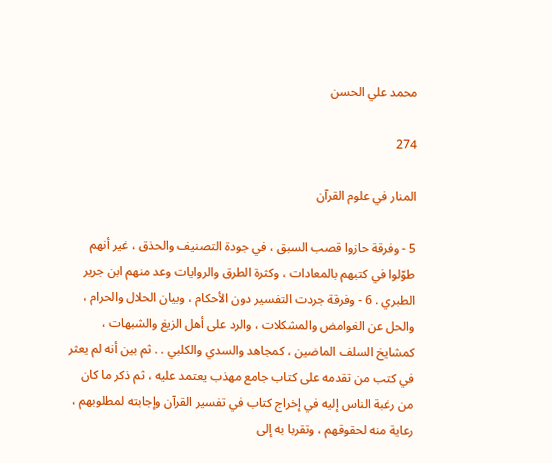محمد علي الحسن

274

المنار في علوم القرآن

5 - وفرقة حازوا قصب السبق ، في جودة التصنيف والحذق ، غير أنهم طوّلوا في كتبهم بالمعادات ، وكثرة الطرق والروايات وعد منهم ابن جرير الطبري . 6 - وفرقة جردت التفسير دون الأحكام ، وبيان الحلال والحرام ، والحل عن الغوامض والمشكلات ، والرد على أهل الزيغ والشبهات ، كمشايخ السلف الماضين ، كمجاهد والسدي والكلبي . . ثم بين أنه لم يعثر في كتب من تقدمه على كتاب جامع مهذب يعتمد عليه ، ثم ذكر ما كان من رغبة الناس إليه في إخراج كتاب في تفسير القرآن وإجابته لمطلوبهم ، رعاية منه لحقوقهم ، وتقربا به إلى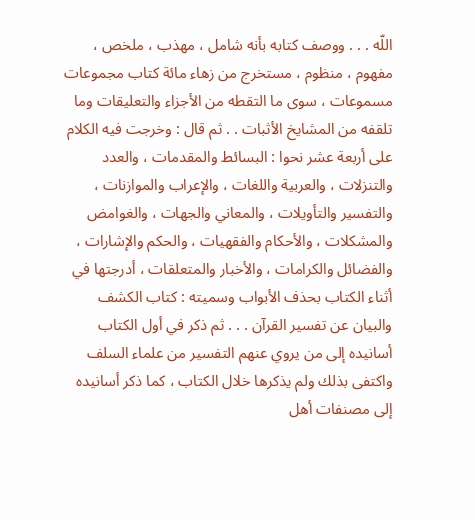اللّه . . . ووصف كتابه بأنه شامل ، مهذب ، ملخص ، مفهوم ، منظوم ، مستخرج من زهاء مائة كتاب مجموعات مسموعات ، سوى ما التقطه من الأجزاء والتعليقات وما تلقفه من المشايخ الأثبات . . ثم قال : وخرجت فيه الكلام على أربعة عشر نحوا : البسائط والمقدمات ، والعدد والتنزلات ، والعربية واللغات ، والإعراب والموازنات ، والتفسير والتأويلات ، والمعاني والجهات ، والغوامض والمشكلات ، والأحكام والفقهيات ، والحكم والإشارات ، والفضائل والكرامات ، والأخبار والمتعلقات ، أدرجتها في أثناء الكتاب بحذف الأبواب وسميته : كتاب الكشف والبيان عن تفسير القرآن . . . ثم ذكر في أول الكتاب أسانيده إلى من يروي عنهم التفسير من علماء السلف واكتفى بذلك ولم يذكرها خلال الكتاب ، كما ذكر أسانيده إلى مصنفات أهل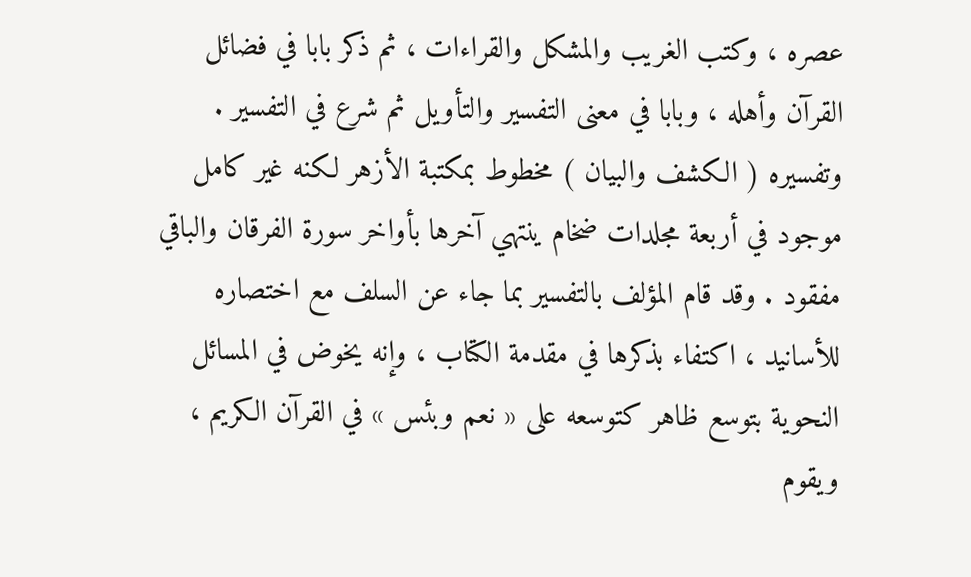عصره ، وكتب الغريب والمشكل والقراءات ، ثم ذكر بابا في فضائل القرآن وأهله ، وبابا في معنى التفسير والتأويل ثم شرع في التفسير . وتفسيره ( الكشف والبيان ) مخطوط بمكتبة الأزهر لكنه غير كامل موجود في أربعة مجلدات ضخام ينتهي آخرها بأواخر سورة الفرقان والباقي مفقود . وقد قام المؤلف بالتفسير بما جاء عن السلف مع اختصاره للأسانيد ، اكتفاء بذكرها في مقدمة الكتاب ، وإنه يخوض في المسائل النحوية بتوسع ظاهر كتوسعه على « نعم وبئس » في القرآن الكريم ، ويقوم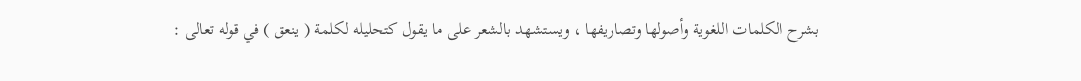بشرح الكلمات اللغوية وأصولها وتصاريفها ، ويستشهد بالشعر على ما يقول كتحليله لكلمة ( ينعق ) في قوله تعالى :